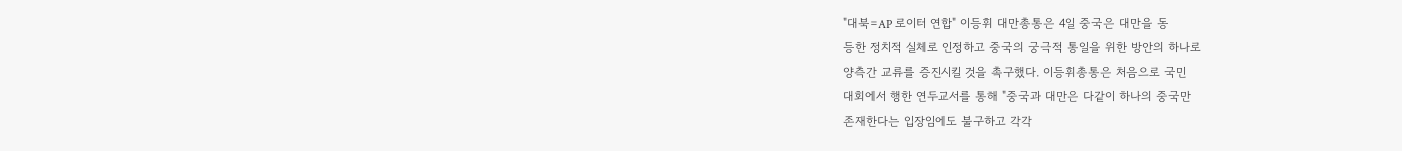"대북=AP 로이터 연합" 이등휘 대만총통은 4일 중국은 대만을 동
등한 정치적 실체로 인정하고 중국의 궁극적 통일을 위한 방안의 하나로
양측간 교류를 증진시킬 것을 촉구했다. 이등휘총통은 처음으로 국민
대회에서 행한 연두교서를 통해 "중국과 대만은 다같이 하나의 중국만
존재한다는 입장임에도 불구하고 각각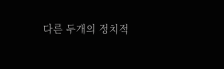다른 두개의 정치적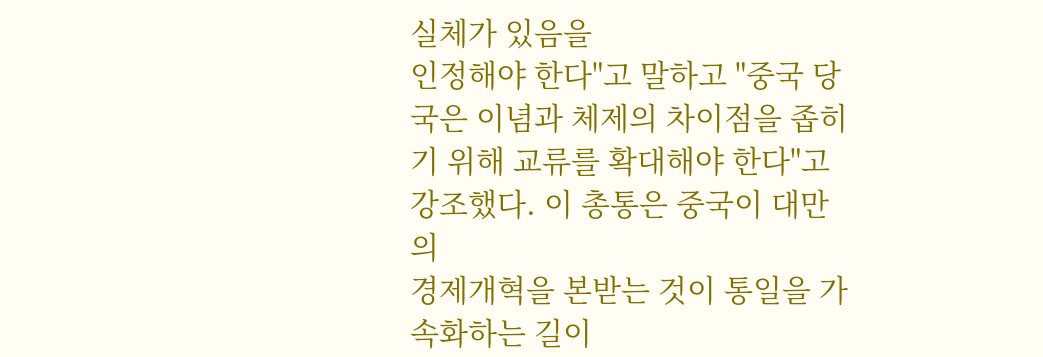실체가 있음을
인정해야 한다"고 말하고 "중국 당국은 이념과 체제의 차이점을 좁히
기 위해 교류를 확대해야 한다"고 강조했다. 이 총통은 중국이 대만의
경제개혁을 본받는 것이 통일을 가속화하는 길이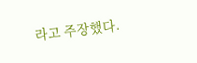라고 주장했다.